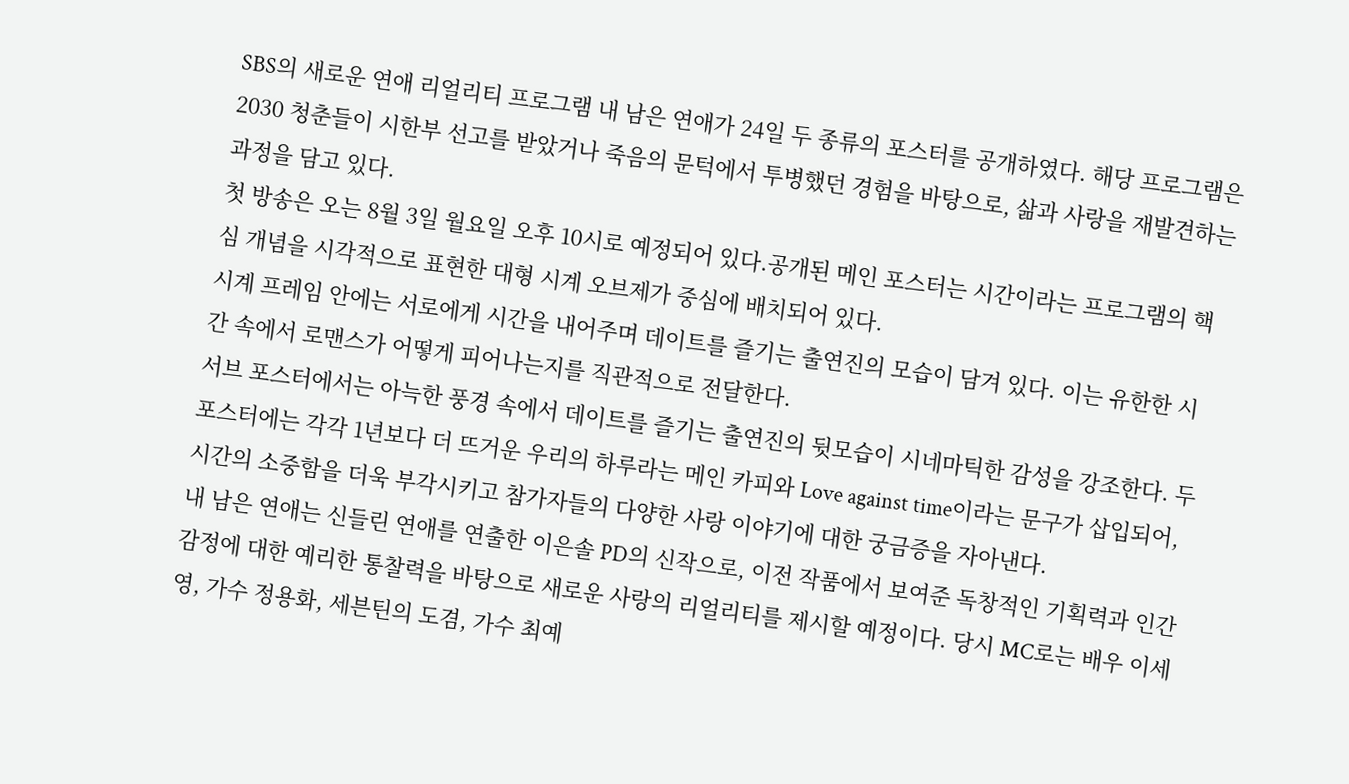SBS의 새로운 연애 리얼리티 프로그램 내 남은 연애가 24일 두 종류의 포스터를 공개하였다. 해당 프로그램은 2030 청춘들이 시한부 선고를 받았거나 죽음의 문턱에서 투병했던 경험을 바탕으로, 삶과 사랑을 재발견하는 과정을 담고 있다.
첫 방송은 오는 8월 3일 월요일 오후 10시로 예정되어 있다.공개된 메인 포스터는 시간이라는 프로그램의 핵심 개념을 시각적으로 표현한 대형 시계 오브제가 중심에 배치되어 있다.
시계 프레임 안에는 서로에게 시간을 내어주며 데이트를 즐기는 출연진의 모습이 담겨 있다. 이는 유한한 시간 속에서 로맨스가 어떻게 피어나는지를 직관적으로 전달한다.
서브 포스터에서는 아늑한 풍경 속에서 데이트를 즐기는 출연진의 뒷모습이 시네마틱한 감성을 강조한다. 두 포스터에는 각각 1년보다 더 뜨거운 우리의 하루라는 메인 카피와 Love against time이라는 문구가 삽입되어, 시간의 소중함을 더욱 부각시키고 참가자들의 다양한 사랑 이야기에 대한 궁금증을 자아낸다.
내 남은 연애는 신들린 연애를 연출한 이은솔 PD의 신작으로, 이전 작품에서 보여준 독창적인 기획력과 인간 감정에 대한 예리한 통찰력을 바탕으로 새로운 사랑의 리얼리티를 제시할 예정이다. 당시 MC로는 배우 이세영, 가수 정용화, 세븐틴의 도겸, 가수 최예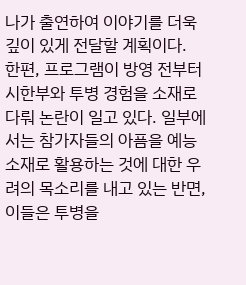나가 출연하여 이야기를 더욱 깊이 있게 전달할 계획이다.
한편, 프로그램이 방영 전부터 시한부와 투병 경험을 소재로 다뤄 논란이 일고 있다. 일부에서는 참가자들의 아픔을 예능 소재로 활용하는 것에 대한 우려의 목소리를 내고 있는 반면, 이들은 투병을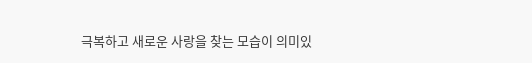극복하고 새로운 사랑을 찾는 모습이 의미있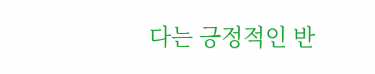다는 긍정적인 반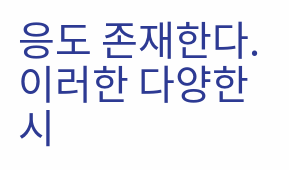응도 존재한다.
이러한 다양한 시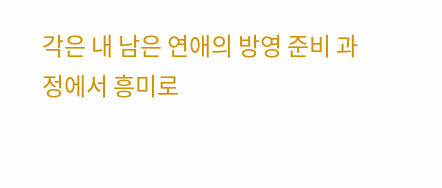각은 내 남은 연애의 방영 준비 과정에서 흥미로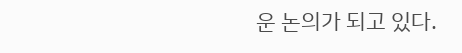운 논의가 되고 있다.